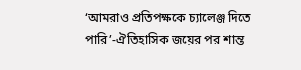‘আমরাও প্রতিপক্ষকে চ্যালেঞ্জ দিতে পারি’-ঐতিহাসিক জয়ের পর শান্ত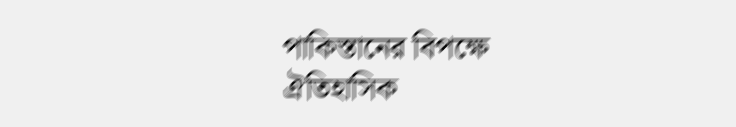পাকিস্তানের বিপক্ষে ঐতিহাসিক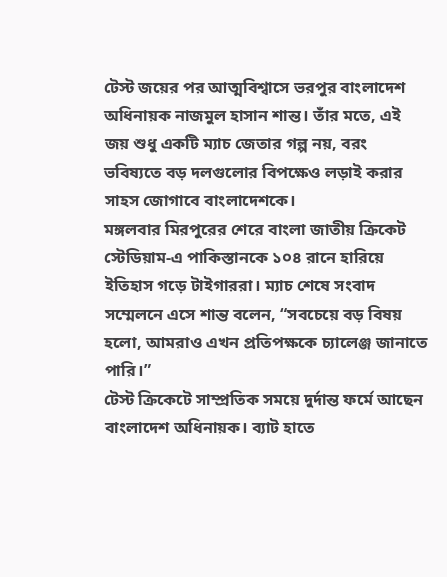টেস্ট জয়ের পর আত্মবিশ্বাসে ভরপুর বাংলাদেশ অধিনায়ক নাজমুল হাসান শান্ত। তাঁর মতে, এই জয় শুধু একটি ম্যাচ জেতার গল্প নয়, বরং ভবিষ্যতে বড় দলগুলোর বিপক্ষেও লড়াই করার সাহস জোগাবে বাংলাদেশকে।
মঙ্গলবার মিরপুরের শেরে বাংলা জাতীয় ক্রিকেট স্টেডিয়াম-এ পাকিস্তানকে ১০৪ রানে হারিয়ে ইতিহাস গড়ে টাইগাররা। ম্যাচ শেষে সংবাদ সম্মেলনে এসে শান্ত বলেন, “সবচেয়ে বড় বিষয় হলো, আমরাও এখন প্রতিপক্ষকে চ্যালেঞ্জ জানাতে পারি।”
টেস্ট ক্রিকেটে সাম্প্রতিক সময়ে দুর্দান্ত ফর্মে আছেন বাংলাদেশ অধিনায়ক। ব্যাট হাতে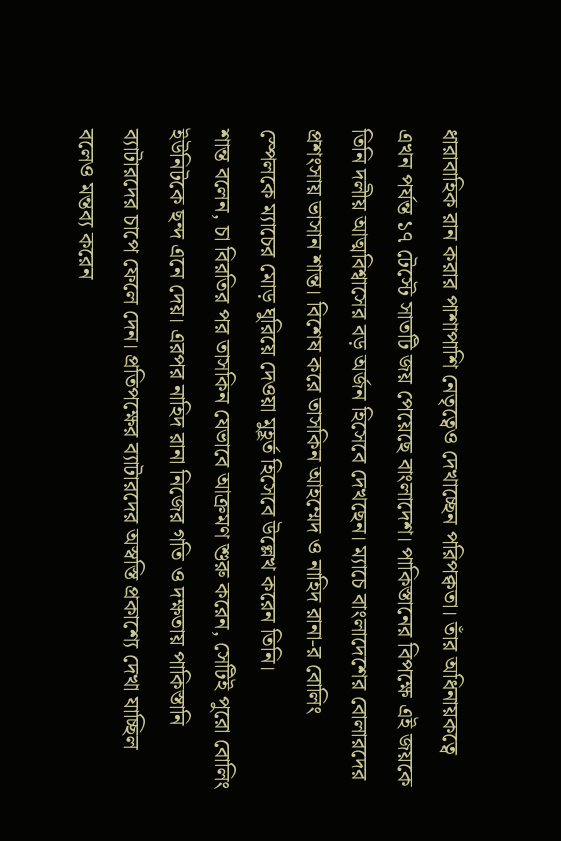ধারাবাহিক রান করার পাশাপাশি নেতৃত্বেও দেখাচ্ছেন পরিপক্বতা। তাঁর অধিনায়কত্বে এখন পর্যন্ত ১৭ টেস্টে সাতটি জয় পেয়েছে বাংলাদেশ। পাকিস্তানের বিপক্ষে এই জয়কে তিনি দলীয় আত্মবিশ্বাসের বড় অর্জন হিসেবে দেখছেন। ম্যাচে বাংলাদেশের বোলারদের প্রশংসায় ভাসান শান্ত। বিশেষ করে তাসকিন আহম্মেদ ও নাহিদ রানা-র বোলিং স্পেলকে ম্যাচের মোড় ঘুরিয়ে দেওয়া মুহূর্ত হিসেবে উল্লেখ করেন তিনি।
শান্ত বলেন, চা বিরতির পর তাসকিন যেভাবে আক্রমণ শুরু করেন, সেটিই পুরো বোলিং ইউনিটকে ছন্দ এনে দেয়। এরপর নাহিদ রানা নিজের গতি ও দক্ষতায় পাকিস্তানি ব্যাটারদের চাপে ফেলে দেন। প্রতিপক্ষের ব্যাটারদের অস্বস্তি প্রকাশ্যে দেখা যাচ্ছিল বলেও মন্তব্য করেন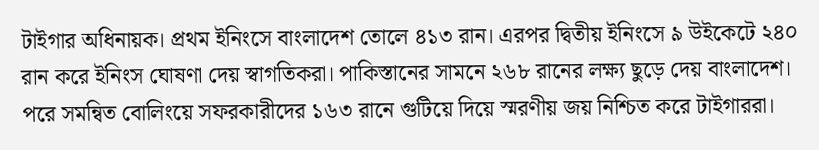টাইগার অধিনায়ক। প্রথম ইনিংসে বাংলাদেশ তোলে ৪১৩ রান। এরপর দ্বিতীয় ইনিংসে ৯ উইকেটে ২৪০ রান করে ইনিংস ঘোষণা দেয় স্বাগতিকরা। পাকিস্তানের সামনে ২৬৮ রানের লক্ষ্য ছুড়ে দেয় বাংলাদেশ। পরে সমন্বিত বোলিংয়ে সফরকারীদের ১৬৩ রানে গুটিয়ে দিয়ে স্মরণীয় জয় নিশ্চিত করে টাইগাররা।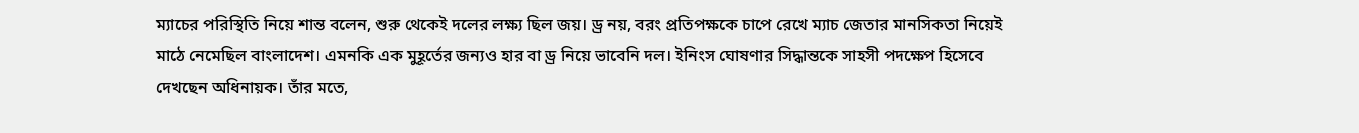ম্যাচের পরিস্থিতি নিয়ে শান্ত বলেন, শুরু থেকেই দলের লক্ষ্য ছিল জয়। ড্র নয়, বরং প্রতিপক্ষকে চাপে রেখে ম্যাচ জেতার মানসিকতা নিয়েই মাঠে নেমেছিল বাংলাদেশ। এমনকি এক মুহূর্তের জন্যও হার বা ড্র নিয়ে ভাবেনি দল। ইনিংস ঘোষণার সিদ্ধান্তকে সাহসী পদক্ষেপ হিসেবে দেখছেন অধিনায়ক। তাঁর মতে,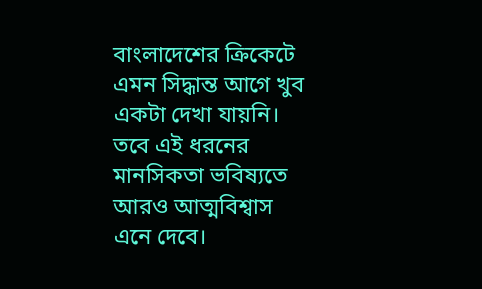বাংলাদেশের ক্রিকেটে এমন সিদ্ধান্ত আগে খুব একটা দেখা যায়নি। তবে এই ধরনের মানসিকতা ভবিষ্যতে আরও আত্মবিশ্বাস এনে দেবে।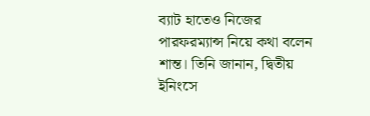ব্যাট হাতেও নিজের পারফরম্যান্স নিয়ে কথা বলেন শান্ত। তিনি জানান, দ্বিতীয় ইনিংসে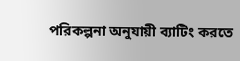পরিকল্পনা অনুযায়ী ব্যাটিং করতে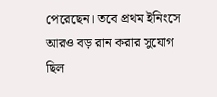পেরেছেন। তবে প্রথম ইনিংসে আরও বড় রান করার সুযোগ ছিল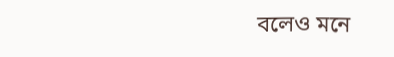বলেও মনে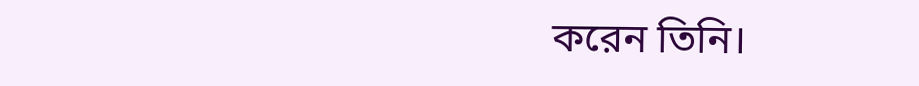করেন তিনি।